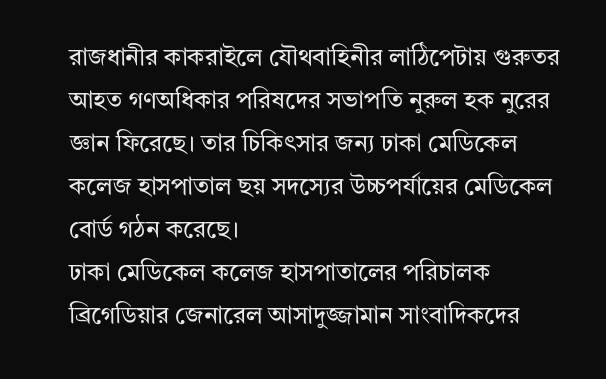রাজধানীর কাকরাইলে যৌথবাহিনীর লাঠিপেটায় গুরুতর আহত গণঅধিকার পরিষদের সভাপতি নুরুল হক নুরের জ্ঞান ফিরেছে। তার চিকিৎসার জন্য ঢাকা মেডিকেল কলেজ হাসপাতাল ছয় সদস্যের উচ্চপর্যায়ের মেডিকেল বোর্ড গঠন করেছে।
ঢাকা মেডিকেল কলেজ হাসপাতালের পরিচালক ব্রিগেডিয়ার জেনারেল আসাদুজ্জামান সাংবাদিকদের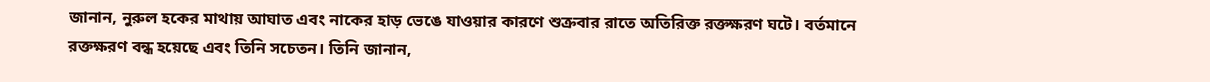জানান, নুরুল হকের মাথায় আঘাত এবং নাকের হাড় ভেঙে যাওয়ার কারণে শুক্রবার রাতে অতিরিক্ত রক্তক্ষরণ ঘটে। বর্তমানে রক্তক্ষরণ বন্ধ হয়েছে এবং তিনি সচেতন। তিনি জানান,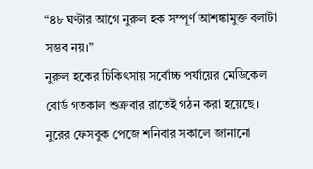“৪৮ ঘণ্টার আগে নুরুল হক সম্পূর্ণ আশঙ্কামুক্ত বলাটা সম্ভব নয়।”
নুরুল হকের চিকিৎসায় সর্বোচ্চ পর্যায়ের মেডিকেল বোর্ড গতকাল শুক্রবার রাতেই গঠন করা হয়েছে। নুরের ফেসবুক পেজে শনিবার সকালে জানানো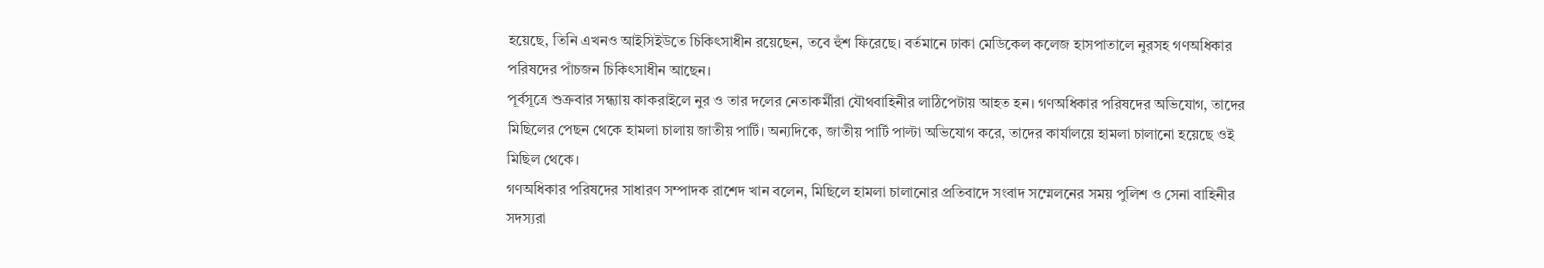হয়েছে, তিনি এখনও আইসিইউতে চিকিৎসাধীন রয়েছেন, তবে হুঁশ ফিরেছে। বর্তমানে ঢাকা মেডিকেল কলেজ হাসপাতালে নুরসহ গণঅধিকার পরিষদের পাঁচজন চিকিৎসাধীন আছেন।
পূর্বসূত্রে শুক্রবার সন্ধ্যায় কাকরাইলে নুর ও তার দলের নেতাকর্মীরা যৌথবাহিনীর লাঠিপেটায় আহত হন। গণঅধিকার পরিষদের অভিযোগ, তাদের মিছিলের পেছন থেকে হামলা চালায় জাতীয় পার্টি। অন্যদিকে, জাতীয় পার্টি পাল্টা অভিযোগ করে, তাদের কার্যালয়ে হামলা চালানো হয়েছে ওই মিছিল থেকে।
গণঅধিকার পরিষদের সাধারণ সম্পাদক রাশেদ খান বলেন, মিছিলে হামলা চালানোর প্রতিবাদে সংবাদ সম্মেলনের সময় পুলিশ ও সেনা বাহিনীর সদস্যরা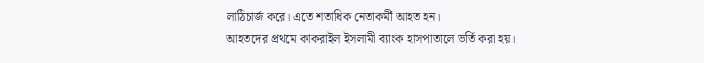লাঠিচার্জ করে। এতে শতাধিক নেতাকর্মী আহত হন।
আহতদের প্রথমে কাকরাইল ইসলামী ব্যাংক হাসপাতালে ভর্তি করা হয়।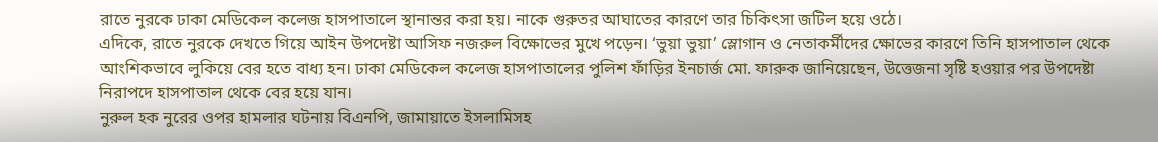রাতে নুরকে ঢাকা মেডিকেল কলেজ হাসপাতালে স্থানান্তর করা হয়। নাকে গুরুতর আঘাতের কারণে তার চিকিৎসা জটিল হয়ে ওঠে।
এদিকে, রাতে নুরকে দেখতে গিয়ে আইন উপদেষ্টা আসিফ নজরুল বিক্ষোভের মুখে পড়েন। ‘ভুয়া ভুয়া’ স্লোগান ও নেতাকর্মীদের ক্ষোভের কারণে তিনি হাসপাতাল থেকে আংশিকভাবে লুকিয়ে বের হতে বাধ্য হন। ঢাকা মেডিকেল কলেজ হাসপাতালের পুলিশ ফাঁড়ির ইনচার্জ মো. ফারুক জানিয়েছেন, উত্তেজনা সৃষ্টি হওয়ার পর উপদেষ্টা নিরাপদে হাসপাতাল থেকে বের হয়ে যান।
নুরুল হক নুরের ওপর হামলার ঘটনায় বিএনপি, জামায়াতে ইসলামিসহ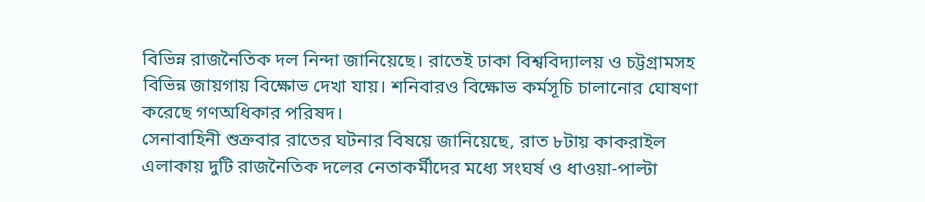বিভিন্ন রাজনৈতিক দল নিন্দা জানিয়েছে। রাতেই ঢাকা বিশ্ববিদ্যালয় ও চট্টগ্রামসহ বিভিন্ন জায়গায় বিক্ষোভ দেখা যায়। শনিবারও বিক্ষোভ কর্মসূচি চালানোর ঘোষণা করেছে গণঅধিকার পরিষদ।
সেনাবাহিনী শুক্রবার রাতের ঘটনার বিষয়ে জানিয়েছে, রাত ৮টায় কাকরাইল এলাকায় দুটি রাজনৈতিক দলের নেতাকর্মীদের মধ্যে সংঘর্ষ ও ধাওয়া-পাল্টা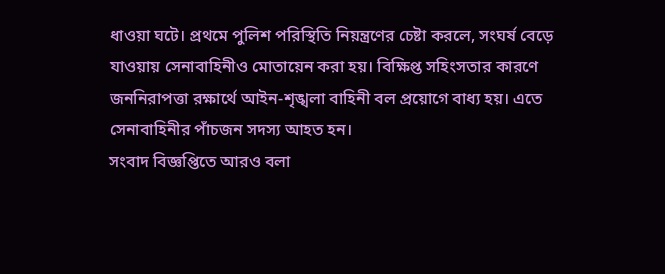ধাওয়া ঘটে। প্রথমে পুলিশ পরিস্থিতি নিয়ন্ত্রণের চেষ্টা করলে, সংঘর্ষ বেড়ে যাওয়ায় সেনাবাহিনীও মোতায়েন করা হয়। বিক্ষিপ্ত সহিংসতার কারণে জননিরাপত্তা রক্ষার্থে আইন-শৃঙ্খলা বাহিনী বল প্রয়োগে বাধ্য হয়। এতে সেনাবাহিনীর পাঁচজন সদস্য আহত হন।
সংবাদ বিজ্ঞপ্তিতে আরও বলা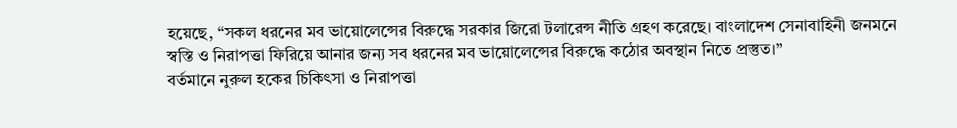হয়েছে, “সকল ধরনের মব ভায়োলেন্সের বিরুদ্ধে সরকার জিরো টলারেন্স নীতি গ্রহণ করেছে। বাংলাদেশ সেনাবাহিনী জনমনে স্বস্তি ও নিরাপত্তা ফিরিয়ে আনার জন্য সব ধরনের মব ভায়োলেন্সের বিরুদ্ধে কঠোর অবস্থান নিতে প্রস্তুত।”
বর্তমানে নুরুল হকের চিকিৎসা ও নিরাপত্তা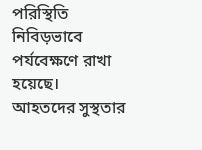পরিস্থিতি নিবিড়ভাবে পর্যবেক্ষণে রাখা হয়েছে। আহতদের সুস্থতার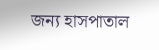জন্য হাসপাতাল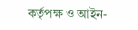কর্তৃপক্ষ ও আইন-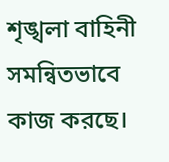শৃঙ্খলা বাহিনী সমন্বিতভাবে কাজ করছে।